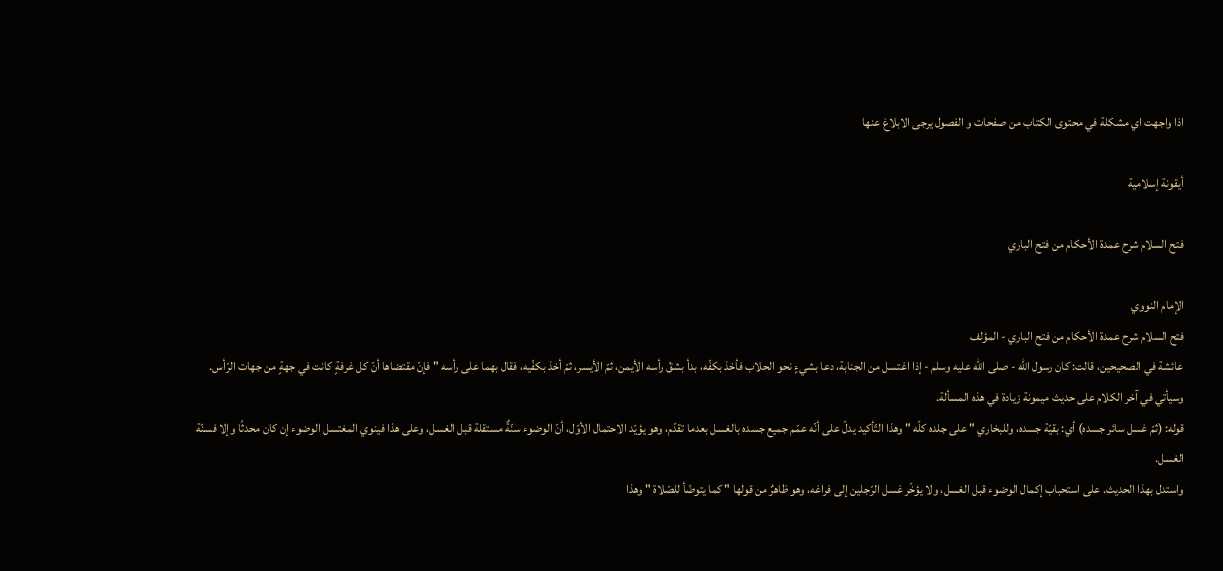اذا واجهت اي مشكلة في محتوى الكتاب من صفحات و الفصول يرجى الابلاغ عنها

أيقونة إسلامية

فتح السلام شرح عمدة الأحكام من فتح الباري

الإمام النووي
فتح السلام شرح عمدة الأحكام من فتح الباري - المؤلف
عائشة في الصحيحين، قالت: كان رسول الله - صلى الله عليه وسلم - إذا اغتسل من الجنابة، دعا بشيءٍ نحو الحلاب فأخذ بكفّه، بدأ بشقّ رأسه الأيمن، ثمّ الأيسر، ثمّ أخذ بكفّيه، فقال بهما على رأسه " فإنّ مقتضاها أنّ كل غرفةٍ كانت في جهةٍ من جهات الرّأس.
وسيأتي في آخر الكلام على حديث ميمونة زيادة في هذه المسألة.
قوله: (ثمّ غسل سائر جسده) أي: بقيّة جسده، وللبخاري " على جلده كلّه " وهذا التّأكيد يدلّ على أنّه عمّم جميع جسده بالغسل بعدما تقدّم، وهو يؤيّد الاحتمال الأوّل، أنّ الوضوء سنّةٌ مستقلة قبل الغسل، وعلى هذا فينوي المغتسل الوضوء إن كان محدثًا وإلا فسنّة الغسل.
واستدل بهذا الحديث. على استحباب إكمال الوضوء قبل الغسل، ولا يؤخّر غسل الرّجلين إلى فراغه، وهو ظاهرٌ من قولها " كما يتوضّأ للصّلاة " وهذا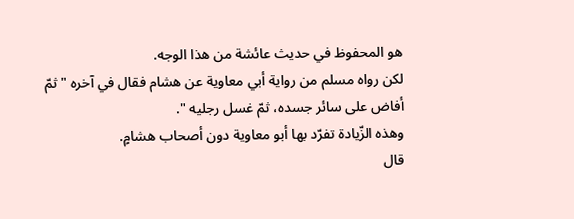هو المحفوظ في حديث عائشة من هذا الوجه.
لكن رواه مسلم من رواية أبي معاوية عن هشام فقال في آخره " ثمّ أفاض على سائر جسده، ثمّ غسل رجليه ".
وهذه الزّيادة تفرّد بها أبو معاوية دون أصحاب هشامٍ.
قال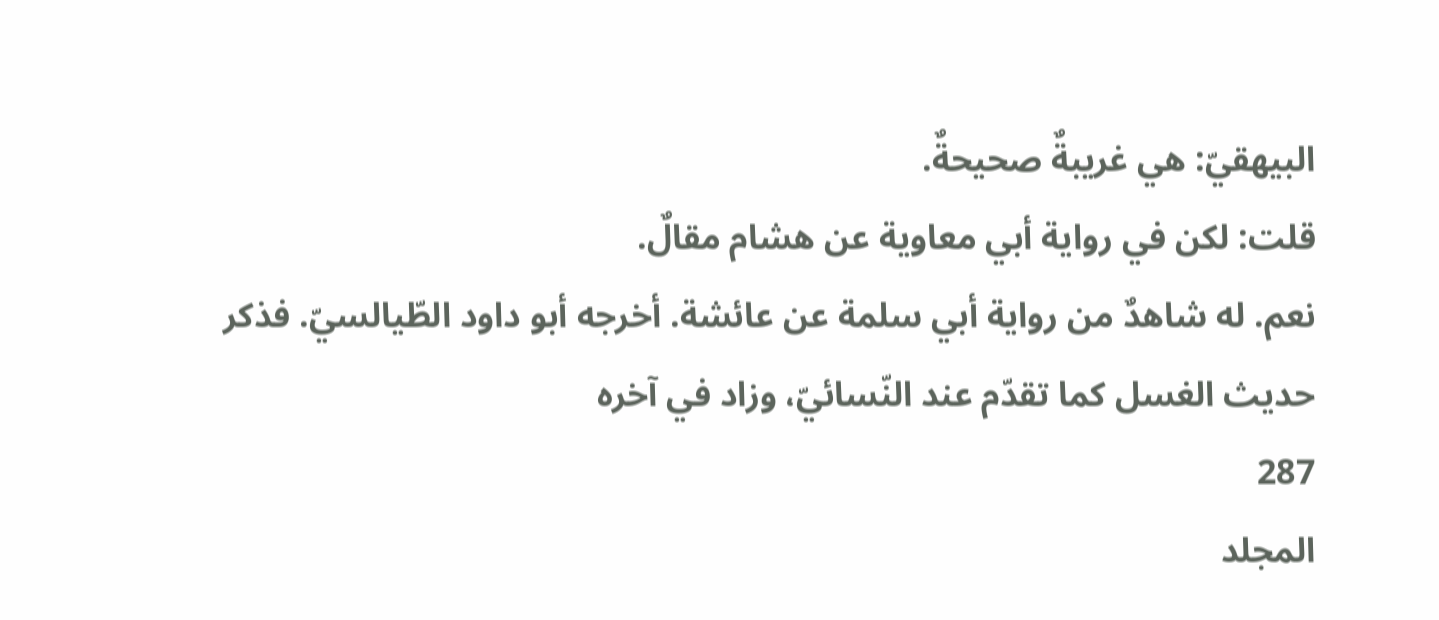البيهقيّ: هي غريبةٌ صحيحةٌ.
قلت: لكن في رواية أبي معاوية عن هشام مقالٌ.
نعم. له شاهدٌ من رواية أبي سلمة عن عائشة. أخرجه أبو داود الطّيالسيّ. فذكر حديث الغسل كما تقدّم عند النّسائيّ، وزاد في آخره
287
المجلد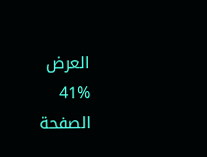العرض
41%
الصفحة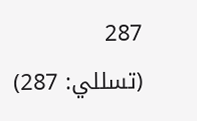287
(تسللي: 287)